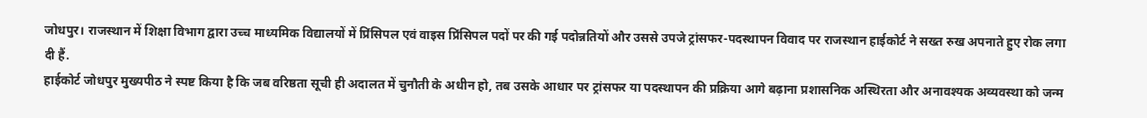जोधपुर। राजस्थान में शिक्षा विभाग द्वारा उच्च माध्यमिक विद्यालयों में प्रिंसिपल एवं वाइस प्रिंसिपल पदों पर की गई पदोन्नतियों और उससे उपजे ट्रांसफर-पदस्थापन विवाद पर राजस्थान हाईकोर्ट ने सख्त रुख अपनाते हुए रोक लगा दी हैं.
हाईकोर्ट जोधपुर मुख्यपीठ ने स्पष्ट किया है कि जब वरिष्ठता सूची ही अदालत में चुनौती के अधीन हो, तब उसके आधार पर ट्रांसफर या पदस्थापन की प्रक्रिया आगे बढ़ाना प्रशासनिक अस्थिरता और अनावश्यक अव्यवस्था को जन्म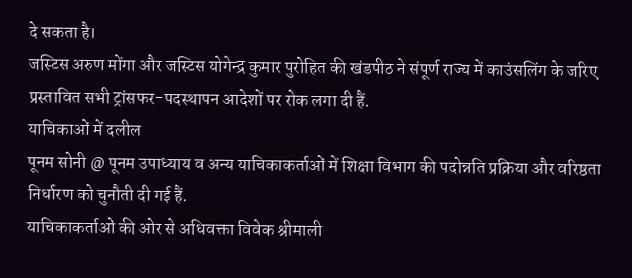दे सकता है।
जस्टिस अरुण मोंगा और जस्टिस योगेन्द्र कुमार पुरोहित की खंडपीठ ने संपूर्ण राज्य में काउंसलिंग के जरिए प्रस्तावित सभी ट्रांसफर-पदस्थापन आदेशों पर रोक लगा दी हैं.
याचिकाओं में दलील
पूनम सोनी @ पूनम उपाध्याय व अन्य याचिकाकर्ताओं में शिक्षा विभाग की पदोन्नति प्रक्रिया और वरिष्ठता निर्धारण को चुनौती दी गई हैं.
याचिकाकर्ताओं की ओर से अधिवक्ता विवेक श्रीमाली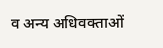व अन्य अधिवक्ताओं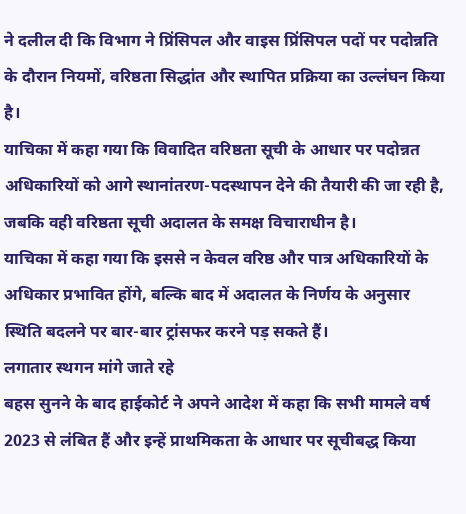ने दलील दी कि विभाग ने प्रिंसिपल और वाइस प्रिंसिपल पदों पर पदोन्नति के दौरान नियमों, वरिष्ठता सिद्धांत और स्थापित प्रक्रिया का उल्लंघन किया है।
याचिका में कहा गया कि विवादित वरिष्ठता सूची के आधार पर पदोन्नत अधिकारियों को आगे स्थानांतरण-पदस्थापन देने की तैयारी की जा रही है, जबकि वही वरिष्ठता सूची अदालत के समक्ष विचाराधीन है।
याचिका में कहा गया कि इससे न केवल वरिष्ठ और पात्र अधिकारियों के अधिकार प्रभावित होंगे, बल्कि बाद में अदालत के निर्णय के अनुसार स्थिति बदलने पर बार-बार ट्रांसफर करने पड़ सकते हैं।
लगातार स्थगन मांगे जाते रहे
बहस सुनने के बाद हाईकोर्ट ने अपने आदेश में कहा कि सभी मामले वर्ष 2023 से लंबित हैं और इन्हें प्राथमिकता के आधार पर सूचीबद्ध किया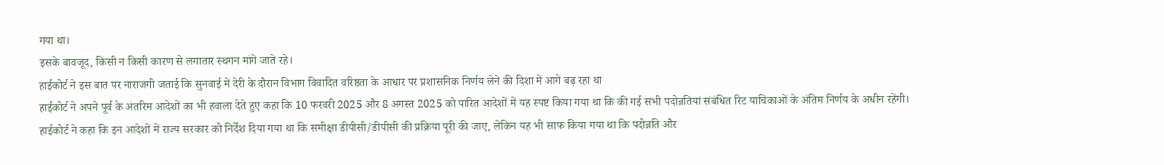गया था।
इसके बावजूद, किसी न किसी कारण से लगातार स्थगन मांगे जाते रहे।
हाईकोर्ट ने इस बात पर नाराजगी जताई कि सुनवाई में देरी के दौरान विभाग विवादित वरिष्ठता के आधार पर प्रशासनिक निर्णय लेने की दिशा में आगे बढ़ रहा था
हाईकोर्ट ने अपने पूर्व के अंतरिम आदेशों का भी हवाला देते हुए कहा कि 10 फरवरी 2025 और 8 अगस्त 2025 को पारित आदेशों में यह स्पष्ट किया गया था कि की गई सभी पदोन्नतियां संबंधित रिट याचिकाओं के अंतिम निर्णय के अधीन रहेंगी।
हाईकोर्ट ने कहा कि इन आदेशों में राज्य सरकार को निर्देश दिया गया था कि समीक्षा डीपीसी/डीपीसी की प्रक्रिया पूरी की जाए, लेकिन यह भी साफ किया गया था कि पदोन्नति और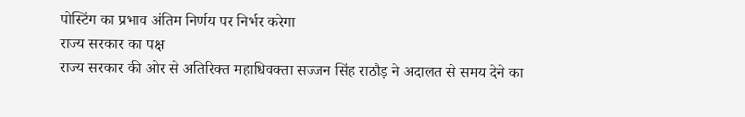पोस्टिंग का प्रभाव अंतिम निर्णय पर निर्भर करेगा
राज्य सरकार का पक्ष
राज्य सरकार की ओर से अतिरिक्त महाधिवक्ता सज्जन सिंह राठौड़ ने अदालत से समय देने का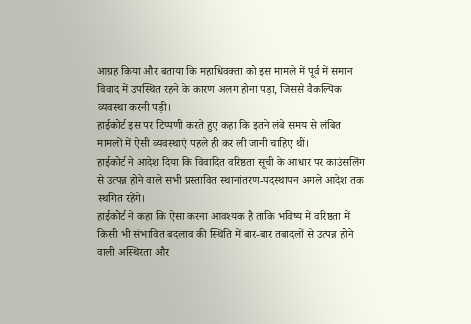आग्रह किया और बताया कि महाधिवक्ता को इस मामले में पूर्व में समान विवाद में उपस्थित रहने के कारण अलग होना पड़ा, जिससे वैकल्पिक व्यवस्था करनी पड़ी।
हाईकोर्ट इस पर टिप्पणी करते हुए कहा कि इतने लंबे समय से लंबित मामलों में ऐसी व्यवस्थाएं पहले ही कर ली जानी चाहिए थीं।
हाईकोर्ट ने आदेश दिया कि विवादित वरिष्ठता सूची के आधार पर काउंसलिंग से उत्पन्न होने वाले सभी प्रस्तावित स्थानांतरण-पदस्थापन अगले आदेश तक स्थगित रहेंगे।
हाईकोर्ट ने कहा कि ऐसा करना आवश्यक है ताकि भविष्य में वरिष्ठता में किसी भी संभावित बदलाव की स्थिति में बार-बार तबादलों से उत्पन्न होने वाली अस्थिरता और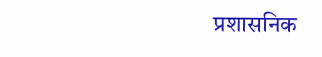प्रशासनिक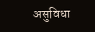असुविधा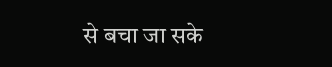से बचा जा सके